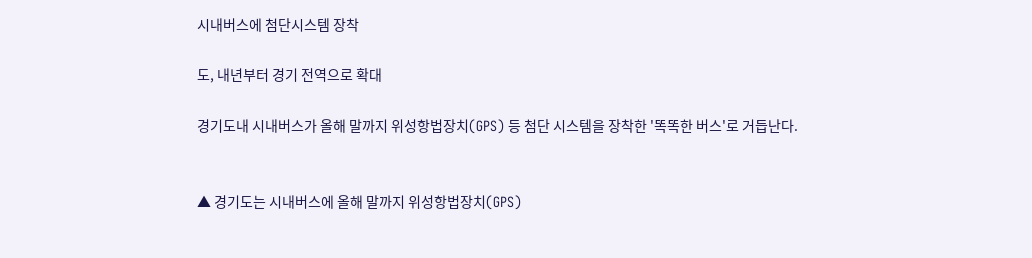시내버스에 첨단시스템 장착

도, 내년부터 경기 전역으로 확대

경기도내 시내버스가 올해 말까지 위성항법장치(GPS) 등 첨단 시스템을 장착한 '똑똑한 버스'로 거듭난다.


▲ 경기도는 시내버스에 올해 말까지 위성항법장치(GPS)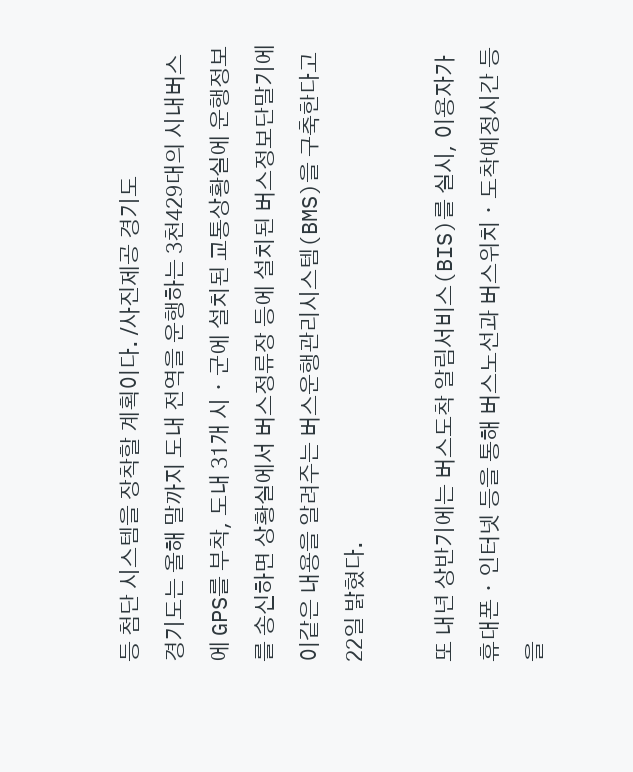등 첨단 시스템을 장착할 계획이다. /사진제공 경기도
경기도는 올해 말까지 도내 전역을 운행하는 3천429대의 시내버스에 GPS를 부착, 도내 31개 시ㆍ군에 설치된 교통상황실에 운행정보를 송신하면 상황실에서 버스정류장 등에 설치된 버스정보단말기에 이같은 내용을 알려주는 버스운행관리시스템(BMS)을 구축한다고 22일 밝혔다.

또 내년 상반기에는 버스도착 알림서비스(BIS)를 실시, 이용자가 휴대폰ㆍ인터넷 등을 통해 버스노선과 버스위치ㆍ도착예정시간 등을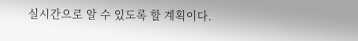실시간으로 알 수 있도록 할 계획이다.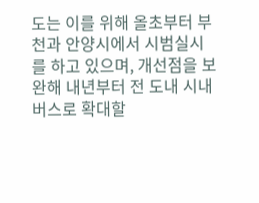도는 이를 위해 올초부터 부천과 안양시에서 시범실시를 하고 있으며, 개선점을 보완해 내년부터 전 도내 시내버스로 확대할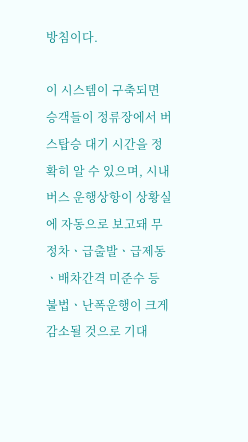방침이다.

이 시스템이 구축되면 승객들이 정류장에서 버스탑승 대기 시간을 정확히 알 수 있으며, 시내버스 운행상항이 상황실에 자동으로 보고돼 무정차ㆍ급출발ㆍ급제동ㆍ배차간격 미준수 등 불법ㆍ난폭운행이 크게 감소될 것으로 기대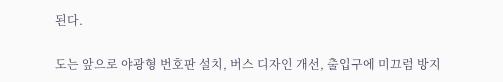된다.

도는 앞으로 야광형 번호판 설치, 버스 디자인 개선, 출입구에 미끄럼 방지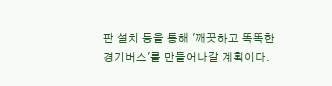판 설치 등을 통해 '깨끗하고 똑똑한 경기버스'를 만들어나갈 계획이다.